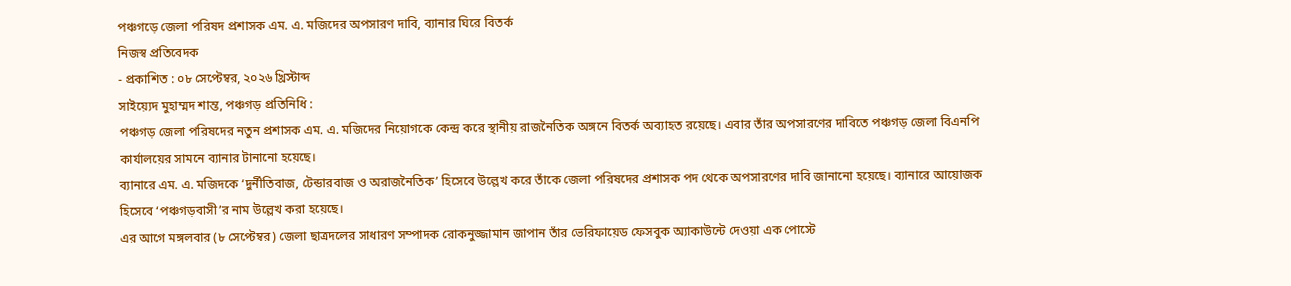পঞ্চগড়ে জেলা পরিষদ প্রশাসক এম. এ. মজিদের অপসারণ দাবি, ব্যানার ঘিরে বিতর্ক
নিজস্ব প্রতিবেদক
- প্রকাশিত : ০৮ সেপ্টেম্বর, ২০২৬ খ্রিস্টাব্দ
সাইয়্যেদ মুহাম্মদ শান্ত, পঞ্চগড় প্রতিনিধি :
পঞ্চগড় জেলা পরিষদের নতুন প্রশাসক এম. এ. মজিদের নিয়োগকে কেন্দ্র করে স্থানীয় রাজনৈতিক অঙ্গনে বিতর্ক অব্যাহত রয়েছে। এবার তাঁর অপসারণের দাবিতে পঞ্চগড় জেলা বিএনপি কার্যালয়ের সামনে ব্যানার টানানো হয়েছে।
ব্যানারে এম. এ. মজিদকে ‘দুর্নীতিবাজ, টেন্ডারবাজ ও অরাজনৈতিক’ হিসেবে উল্লেখ করে তাঁকে জেলা পরিষদের প্রশাসক পদ থেকে অপসারণের দাবি জানানো হয়েছে। ব্যানারে আয়োজক হিসেবে ‘পঞ্চগড়বাসী’র নাম উল্লেখ করা হয়েছে।
এর আগে মঙ্গলবার (৮ সেপ্টেম্বর) জেলা ছাত্রদলের সাধারণ সম্পাদক রোকনুজ্জামান জাপান তাঁর ভেরিফায়েড ফেসবুক অ্যাকাউন্টে দেওয়া এক পোস্টে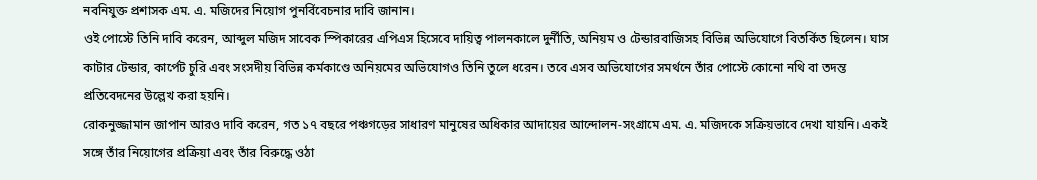নবনিযুক্ত প্রশাসক এম. এ. মজিদের নিয়োগ পুনর্বিবেচনার দাবি জানান।
ওই পোস্টে তিনি দাবি করেন, আব্দুল মজিদ সাবেক স্পিকারের এপিএস হিসেবে দায়িত্ব পালনকালে দুর্নীতি, অনিয়ম ও টেন্ডারবাজিসহ বিভিন্ন অভিযোগে বিতর্কিত ছিলেন। ঘাস কাটার টেন্ডার, কার্পেট চুরি এবং সংসদীয় বিভিন্ন কর্মকাণ্ডে অনিয়মের অভিযোগও তিনি তুলে ধরেন। তবে এসব অভিযোগের সমর্থনে তাঁর পোস্টে কোনো নথি বা তদন্ত প্রতিবেদনের উল্লেখ করা হয়নি।
রোকনুজ্জামান জাপান আরও দাবি করেন, গত ১৭ বছরে পঞ্চগড়ের সাধারণ মানুষের অধিকার আদায়ের আন্দোলন-সংগ্রামে এম. এ. মজিদকে সক্রিয়ভাবে দেখা যায়নি। একই সঙ্গে তাঁর নিয়োগের প্রক্রিয়া এবং তাঁর বিরুদ্ধে ওঠা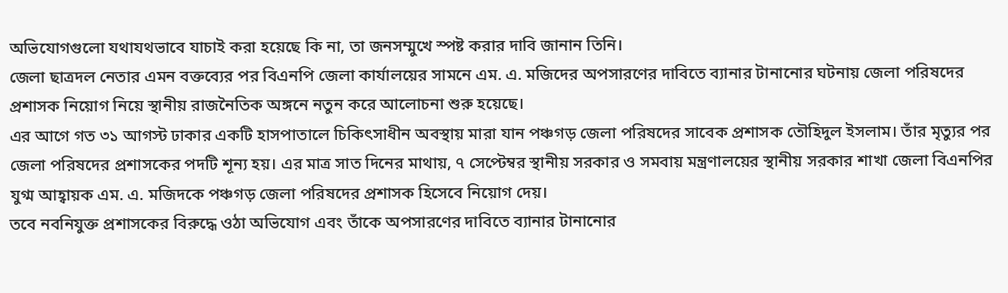অভিযোগগুলো যথাযথভাবে যাচাই করা হয়েছে কি না, তা জনসম্মুখে স্পষ্ট করার দাবি জানান তিনি।
জেলা ছাত্রদল নেতার এমন বক্তব্যের পর বিএনপি জেলা কার্যালয়ের সামনে এম. এ. মজিদের অপসারণের দাবিতে ব্যানার টানানোর ঘটনায় জেলা পরিষদের প্রশাসক নিয়োগ নিয়ে স্থানীয় রাজনৈতিক অঙ্গনে নতুন করে আলোচনা শুরু হয়েছে।
এর আগে গত ৩১ আগস্ট ঢাকার একটি হাসপাতালে চিকিৎসাধীন অবস্থায় মারা যান পঞ্চগড় জেলা পরিষদের সাবেক প্রশাসক তৌহিদুল ইসলাম। তাঁর মৃত্যুর পর জেলা পরিষদের প্রশাসকের পদটি শূন্য হয়। এর মাত্র সাত দিনের মাথায়, ৭ সেপ্টেম্বর স্থানীয় সরকার ও সমবায় মন্ত্রণালয়ের স্থানীয় সরকার শাখা জেলা বিএনপির যুগ্ম আহ্বায়ক এম. এ. মজিদকে পঞ্চগড় জেলা পরিষদের প্রশাসক হিসেবে নিয়োগ দেয়।
তবে নবনিযুক্ত প্রশাসকের বিরুদ্ধে ওঠা অভিযোগ এবং তাঁকে অপসারণের দাবিতে ব্যানার টানানোর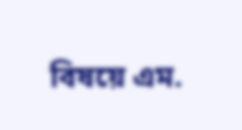বিষয়ে এম.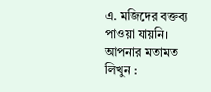এ. মজিদের বক্তব্য পাওয়া যায়নি।
আপনার মতামত লিখুন :